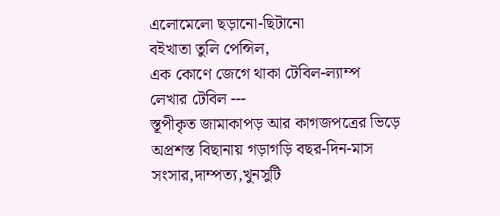এলোমেলো ছড়ানো-ছিটানো
বইখাতা তুলি পেন্সিল,
এক কোণে জেগে থাকা টেবিল-ল্যাম্প
লেখার টেবিল ---
স্তূপীকৃত জামাকাপড় আর কাগজপত্রের ভিড়ে
অপ্রশস্ত বিছানায় গড়াগড়ি বছর-দিন-মাস
সংসার,দাম্পত্য,খুনসুটি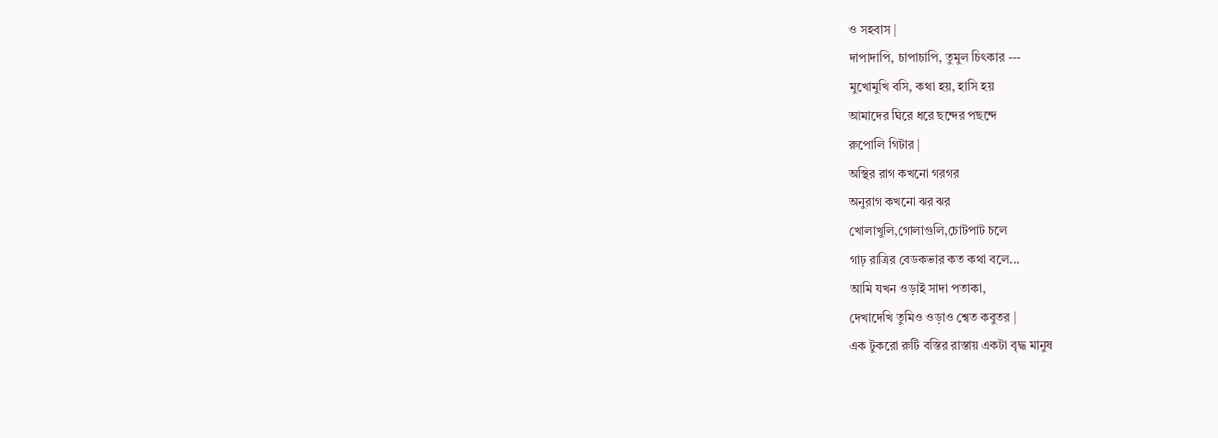ও সহবাস |
দাপাদাপি, চাপাচাপি, তুমুল চিৎকার ---
মুখোমুখি বসি, কথা হয়, হাসি হয়
আমাদের ঘিরে ধরে ছন্দের পছন্দে
রুপোলি গিটার |
অস্থির রাগ কখনো গরগর
অনুরাগ কখনো ঝর ঝর
খোলাখুলি,গোলাগুলি,চোটপাট চলে
গাঢ় রাত্রির বেডকভার কত কথা বলে...
আমি যখন ওড়াই সাদা পতাকা,
দেখাদেখি তুমিও ওড়াও শ্বেত কবুতর |
এক টুকরো রুটি বস্তির রাস্তায় একটা বৃদ্ধ মানুষ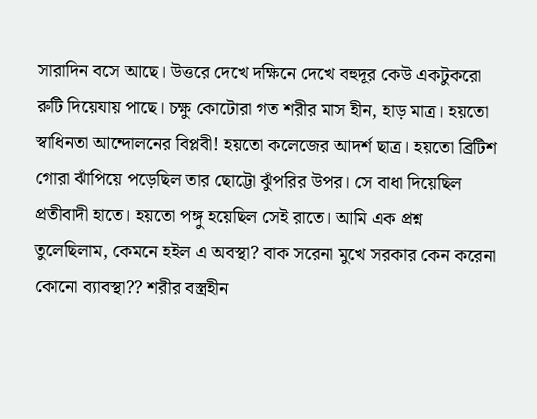সারাদিন বসে আছে। উত্তরে দেখে দক্ষিনে দেখে বহুদূর কেউ একটুকরো রুটি দিয়েযায় পাছে। চক্ষু কোটোরা গত শরীর মাস হীন, হাড় মাত্র। হয়তো স্বাধিনতা আন্দোলনের বিপ্লবী! হয়তো কলেজের আদর্শ ছাত্র। হয়তো ব্রিটিশ গোরা ঝাঁপিয়ে পড়েছিল তার ছোট্টো ঝুঁপরির উপর। সে বাধা দিয়েছিল প্রতীবাদী হাতে। হয়তো পঙ্গু হয়েছিল সেই রাতে। আমি এক প্রশ্ন তুলেছিলাম, কেমনে হইল এ অবস্থা? বাক সরেনা মুখে সরকার কেন করেনা কোনো ব্যাবস্থা?? শরীর বস্ত্রহীন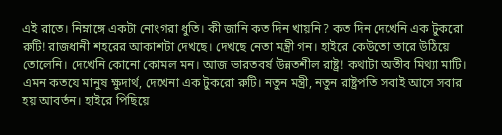এই রাতে। নিম্নাঙ্গে একটা নোংগরা ধুতি। কী জানি কত দিন খায়নি? কত দিন দেখেনি এক টুকরো রুটি! রাজধানী শহরের আকাশটা দেখছে। দেখছে নেতা মন্ত্রী গন। হাইরে কেউতো তারে উঠিয়ে তোলেনি। দেখেনি কোনো কোমল মন। আজ ভারতবর্ষ উন্নতশীল রাষ্ট্র! কথাটা অতীব মিথ্যা মাটি। এমন কতযে মানুষ ক্ষুদার্থ, দেখেনা এক টুকরো রুটি। নতুন মন্ত্রী, নতুন রাষ্ট্রপতি সবাই আসে সবার হয় আবর্তন। হাইরে পিছিয়ে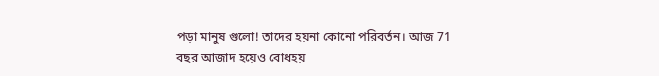পড়া মানুষ গুলো! তাদের হয়না কোনো পরিবর্তন। আজ 71 বছর আজাদ হয়েও বোধহয়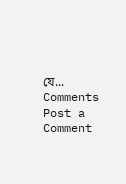যে...
Comments
Post a Comment